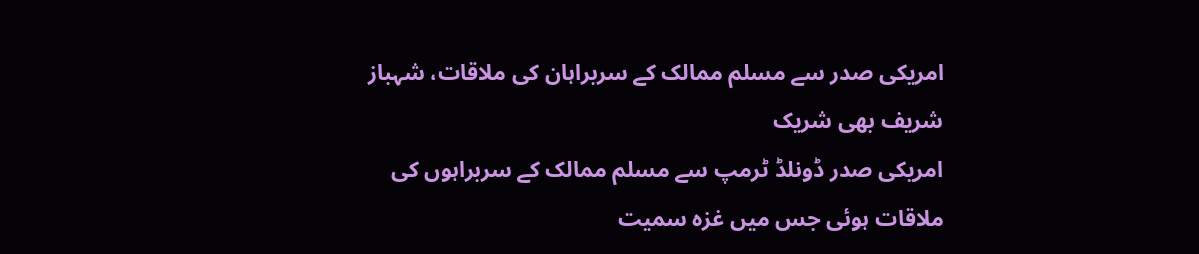امریکی صدر سے مسلم ممالک کے سربراہان کی ملاقات، شہباز شریف بھی شریک
امریکی صدر ڈونلڈ ٹرمپ سے مسلم ممالک کے سربراہوں کی ملاقات ہوئی جس میں غزہ سمیت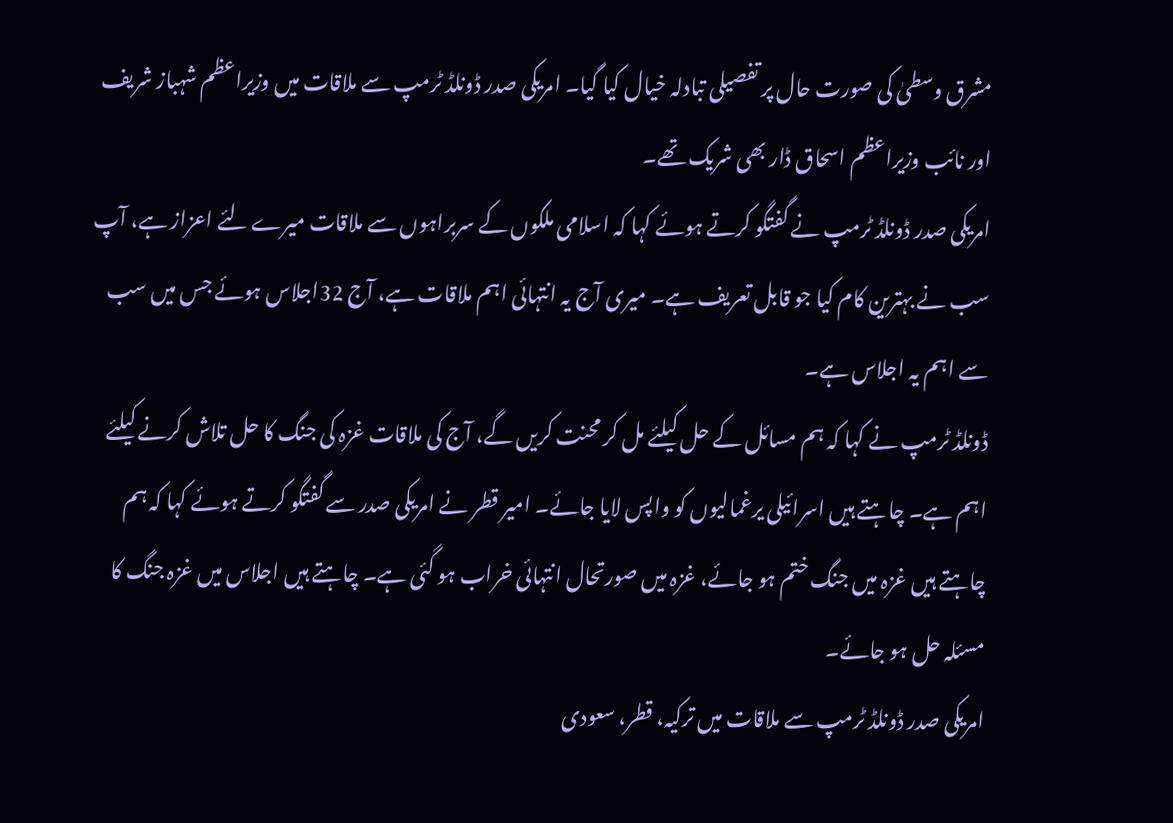مشرق وسطیٰ کی صورت حال پر تفصیلی تبادلہ خیال کیا گیا۔ امریکی صدر ڈونلڈ ٹرمپ سے ملاقات میں وزیراعظم شہباز شریف اور نائب وزیراعظم اسحاق ڈار بھی شریک تھے۔
امریکی صدر ڈونلڈ ٹرمپ نے گفتگو کرتے ہوئے کہا کہ اسلامی ملکوں کے سربراہوں سے ملاقات میرے لئے اعزاز ہے، آپ سب نے بہترین کام کیا جو قابل تعریف ہے۔ میری آج یہ انتہائی اہم ملاقات ہے، آج 32اجلاس ہوئے جس میں سب سے اہم یہ اجلاس ہے۔
ڈونلڈ ٹرمپ نے کہا کہ ہم مسائل کے حل کیلئے مل کر محنت کریں گے، آج کی ملاقات غزہ کی جنگ کا حل تلاش کرنے کیلئے اہم ہے۔ چاہتے ہیں اسرائیلی یرغمالیوں کو واپس لایا جائے۔ امیر قطر نے امریکی صدر سے گفتگو کرتے ہوئے کہا کہ ہم چاہتے ہیں غزہ میں جنگ ختم ہو جائے، غزہ میں صورتحال انتہائی خراب ہو گئی ہے۔ چاہتے ہیں اجلاس میں غزہ جنگ کا مسئلہ حل ہو جائے۔
امریکی صدر ڈونلڈ ٹرمپ سے ملاقات میں ترکیہ، قطر، سعودی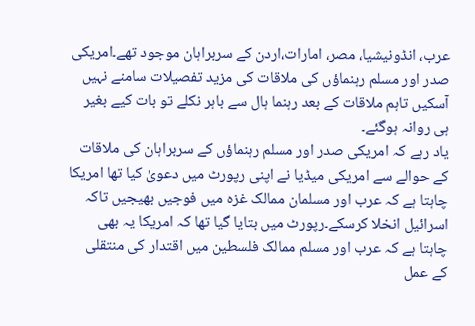عرب، انڈونیشیا، مصر، امارات،اردن کے سربراہان موجود تھے۔امریکی صدر اور مسلم رہنماؤں کی ملاقات کی مزید تفصیلات سامنے نہیں آسکیں تاہم ملاقات کے بعد رہنما ہال سے باہر نکلے تو بات کیے بغیر ہی روانہ ہوگئے۔
یاد رہے کہ امریکی صدر اور مسلم رہنماؤں کے سربراہان کی ملاقات کے حوالے سے امریکی میڈیا نے اپنی رپورٹ میں دعویٰ کیا تھا امریکا چاہتا ہے کہ عرب اور مسلمان ممالک غزہ میں فوجیں بھیجیں تاکہ اسرائیل انخلا کرسکے۔رپورٹ میں بتایا گیا تھا کہ امریکا یہ بھی چاہتا ہے کہ عرب اور مسلم ممالک فلسطین میں اقتدار کی منتقلی کے عمل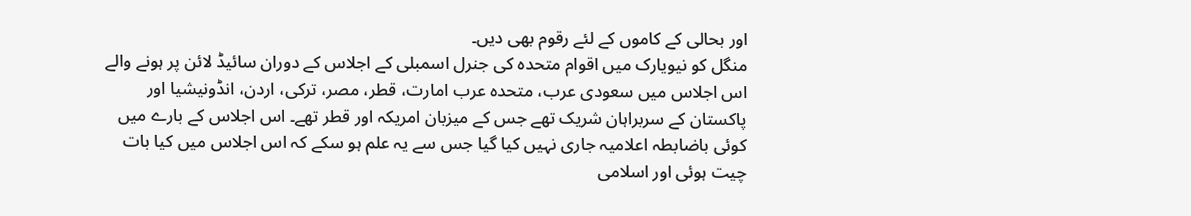اور بحالی کے کاموں کے لئے رقوم بھی دیں۔
منگل کو نیویارک میں اقوام متحدہ کی جنرل اسمبلی کے اجلاس کے دوران سائیڈ لائن پر ہونے والے اس اجلاس میں سعودی عرب، متحدہ عرب امارت، قطر، مصر، ترکی، اردن، انڈونیشیا اور پاکستان کے سربراہان شریک تھے جس کے میزبان امریکہ اور قطر تھے۔ اس اجلاس کے بارے میں کوئی باضابطہ اعلامیہ جاری نہیں کیا گیا جس سے یہ علم ہو سکے کہ اس اجلاس میں کیا بات چیت ہوئی اور اسلامی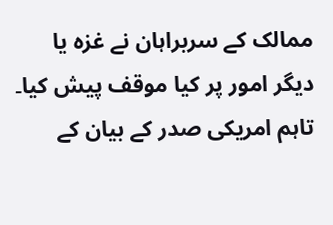ممالک کے سربراہان نے غزہ یا دیگر امور پر کیا موقف پیش کیا۔
تاہم امریکی صدر کے بیان کے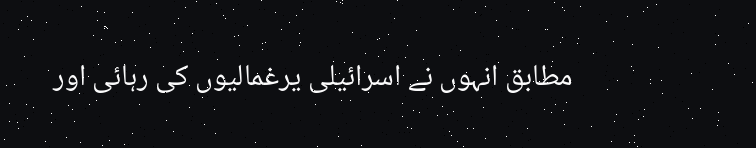مطابق انہوں نے اسرائیلی یرغمالیوں کی رہائی اور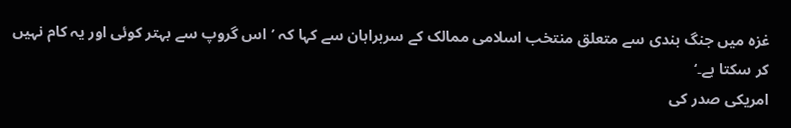غزہ میں جنگ بندی سے متعلق منتخب اسلامی ممالک کے سربراہان سے کہا کہ ’اس گروپ سے بہتر کوئی اور یہ کام نہیں کر سکتا ہے۔‘
امریکی صدر کی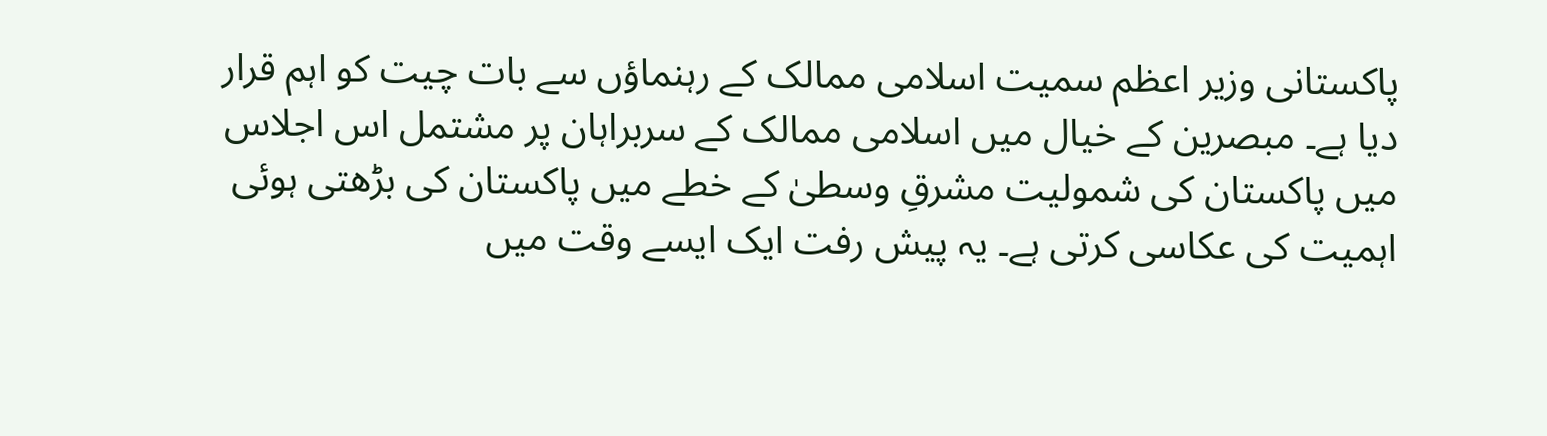پاکستانی وزیر اعظم سمیت اسلامی ممالک کے رہنماؤں سے بات چیت کو اہم قرار دیا ہے۔ مبصرین کے خیال میں اسلامی ممالک کے سربراہان پر مشتمل اس اجلاس میں پاکستان کی شمولیت مشرقِ وسطیٰ کے خطے میں پاکستان کی بڑھتی ہوئی اہمیت کی عکاسی کرتی ہے۔ یہ پیش رفت ایک ایسے وقت میں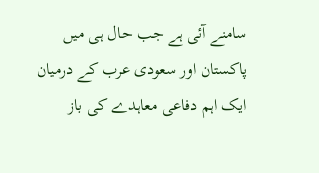سامنے آئی ہے جب حال ہی میں پاکستان اور سعودی عرب کے درمیان ایک اہم دفاعی معاہدے کی باز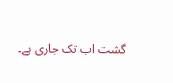گشت اب تک جاری ہے۔